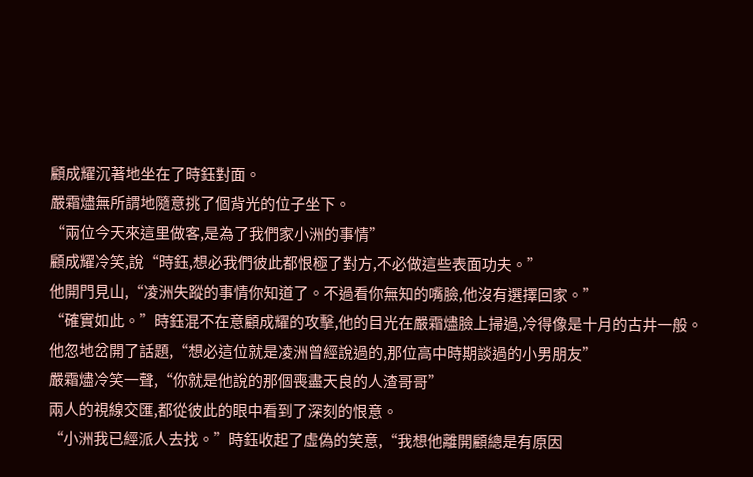顧成耀沉著地坐在了時鈺對面。
嚴霜燼無所謂地隨意挑了個背光的位子坐下。
“兩位今天來這里做客,是為了我們家小洲的事情”
顧成耀冷笑,說“時鈺,想必我們彼此都恨極了對方,不必做這些表面功夫。”
他開門見山,“凌洲失蹤的事情你知道了。不過看你無知的嘴臉,他沒有選擇回家。”
“確實如此。”時鈺混不在意顧成耀的攻擊,他的目光在嚴霜燼臉上掃過,冷得像是十月的古井一般。
他忽地岔開了話題,“想必這位就是凌洲曾經說過的,那位高中時期談過的小男朋友”
嚴霜燼冷笑一聲,“你就是他說的那個喪盡天良的人渣哥哥”
兩人的視線交匯,都從彼此的眼中看到了深刻的恨意。
“小洲我已經派人去找。”時鈺收起了虛偽的笑意,“我想他離開顧總是有原因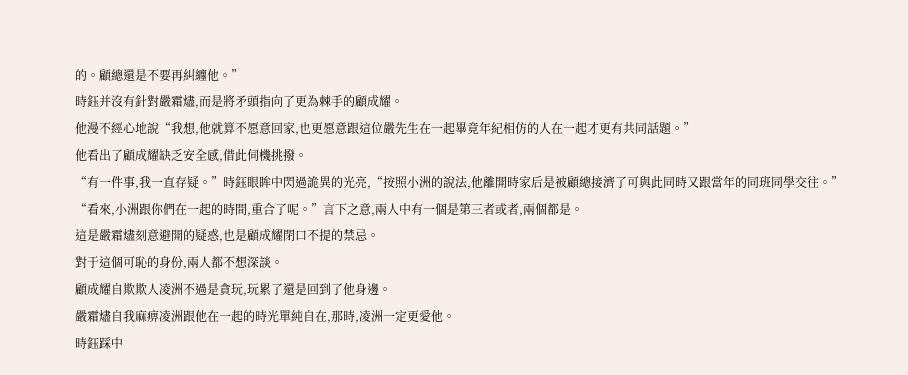的。顧總還是不要再糾纏他。”
時鈺并沒有針對嚴霜燼,而是將矛頭指向了更為棘手的顧成耀。
他漫不經心地說“我想,他就算不愿意回家,也更愿意跟這位嚴先生在一起畢竟年紀相仿的人在一起才更有共同話題。”
他看出了顧成耀缺乏安全感,借此伺機挑撥。
“有一件事,我一直存疑。”時鈺眼眸中閃過詭異的光亮,“按照小洲的說法,他離開時家后是被顧總接濟了可與此同時又跟當年的同班同學交往。”
“看來,小洲跟你們在一起的時間,重合了呢。”言下之意,兩人中有一個是第三者或者,兩個都是。
這是嚴霜燼刻意避開的疑惑,也是顧成耀閉口不提的禁忌。
對于這個可恥的身份,兩人都不想深談。
顧成耀自欺欺人凌洲不過是貪玩,玩累了還是回到了他身邊。
嚴霜燼自我麻痹凌洲跟他在一起的時光單純自在,那時,凌洲一定更愛他。
時鈺踩中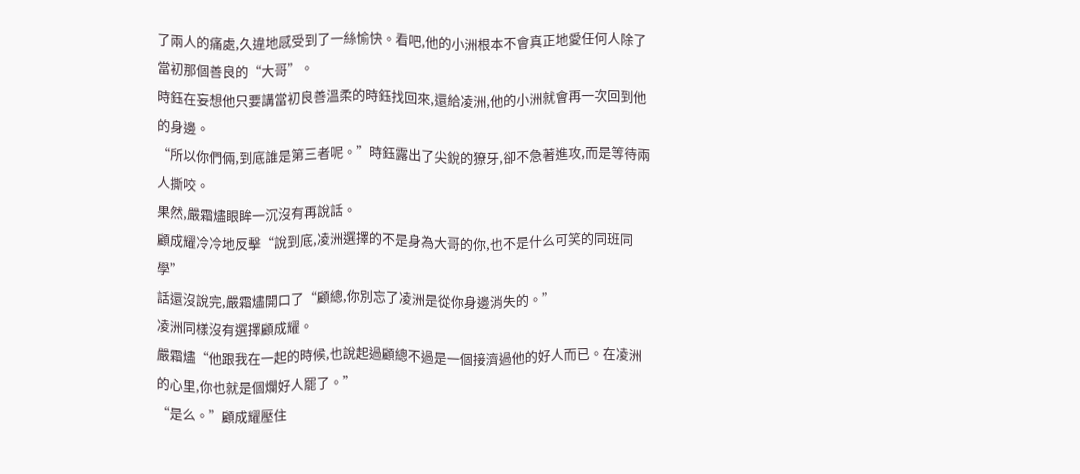了兩人的痛處,久違地感受到了一絲愉快。看吧,他的小洲根本不會真正地愛任何人除了當初那個善良的“大哥”。
時鈺在妄想他只要講當初良善溫柔的時鈺找回來,還給凌洲,他的小洲就會再一次回到他的身邊。
“所以你們倆,到底誰是第三者呢。”時鈺露出了尖銳的獠牙,卻不急著進攻,而是等待兩人撕咬。
果然,嚴霜燼眼眸一沉沒有再說話。
顧成耀冷冷地反擊“說到底,凌洲選擇的不是身為大哥的你,也不是什么可笑的同班同學”
話還沒說完,嚴霜燼開口了“顧總,你別忘了凌洲是從你身邊消失的。”
凌洲同樣沒有選擇顧成耀。
嚴霜燼“他跟我在一起的時候,也說起過顧總不過是一個接濟過他的好人而已。在凌洲的心里,你也就是個爛好人罷了。”
“是么。”顧成耀壓住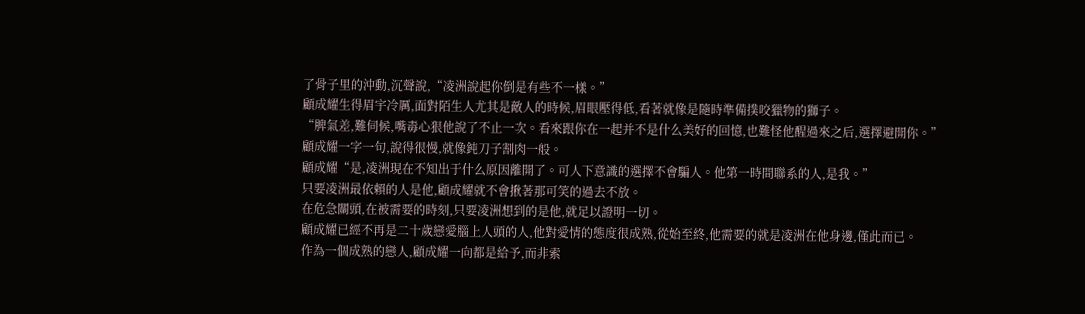了骨子里的沖動,沉聲說,“凌洲說起你倒是有些不一樣。”
顧成耀生得眉宇冷厲,面對陌生人尤其是敵人的時候,眉眼壓得低,看著就像是隨時準備撲咬獵物的獅子。
“脾氣差,難伺候,嘴毒心狠他說了不止一次。看來跟你在一起并不是什么美好的回憶,也難怪他醒過來之后,選擇避開你。”顧成耀一字一句,說得很慢,就像鈍刀子割肉一般。
顧成耀“是,凌洲現在不知出于什么原因離開了。可人下意識的選擇不會騙人。他第一時間聯系的人,是我。”
只要凌洲最依賴的人是他,顧成耀就不會揪著那可笑的過去不放。
在危急關頭,在被需要的時刻,只要凌洲想到的是他,就足以證明一切。
顧成耀已經不再是二十歲戀愛腦上人頭的人,他對愛情的態度很成熟,從始至終,他需要的就是凌洲在他身邊,僅此而已。
作為一個成熟的戀人,顧成耀一向都是給予,而非索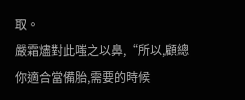取。
嚴霜燼對此嗤之以鼻,“所以,顧總你適合當備胎,需要的時候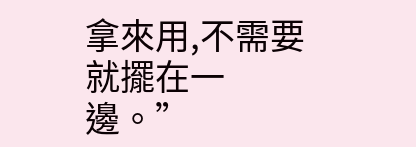拿來用,不需要就擺在一邊。”